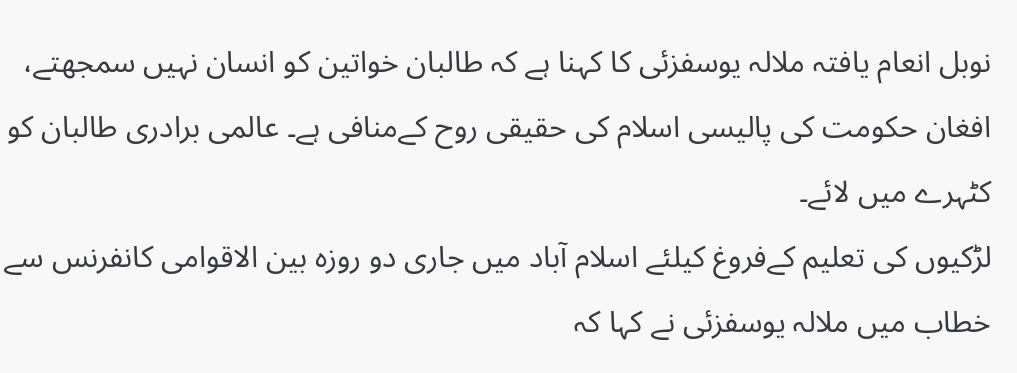نوبل انعام یافتہ ملالہ یوسفزئی کا کہنا ہے کہ طالبان خواتین کو انسان نہیں سمجھتے، افغان حکومت کی پالیسی اسلام کی حقیقی روح کےمنافی ہے۔ عالمی برادری طالبان کو کٹہرے میں لائے۔
لڑکیوں کی تعلیم کےفروغ کیلئے اسلام آباد میں جاری دو روزہ بین الاقوامی کانفرنس سے خطاب میں ملالہ یوسفزئی نے کہا کہ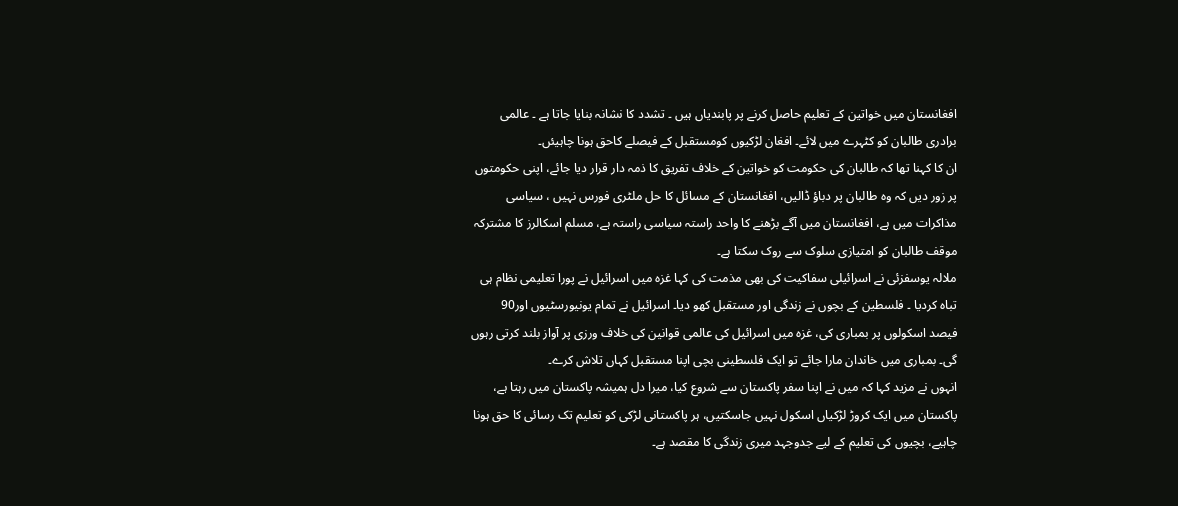افغانستان میں خواتین کے تعلیم حاصل کرنے پر پابندیاں ہیں ۔ تشدد کا نشانہ بنایا جاتا ہے ۔ عالمی برادری طالبان کو کٹہرے میں لائے۔ افغان لڑکیوں کومستقبل کے فیصلے کاحق ہونا چاہیئں۔
ان کا کہنا تھا کہ طالبان کی حکومت کو خواتین کے خلاف تفریق کا ذمہ دار قرار دیا جائے، اپنی حکومتوں پر زور دیں کہ وہ طالبان پر دباؤ ڈالیں، افغانستان کے مسائل کا حل ملٹری فورس نہیں ، سیاسی مذاکرات میں ہے، افغانستان میں آگے بڑھنے کا واحد راستہ سیاسی راستہ ہے، مسلم اسکالرز کا مشترکہ موقف طالبان کو امتیازی سلوک سے روک سکتا ہے۔
ملالہ یوسفزئی نے اسرائیلی سفاکیت کی بھی مذمت کی کہا غزہ میں اسرائیل نے پورا تعلیمی نظام ہی تباہ کردیا ۔ فلسطین کے بچوں نے زندگی اور مستقبل کھو دیا۔ اسرائیل نے تمام یونیورسٹیوں اور90 فیصد اسکولوں پر بمباری کی، غزہ میں اسرائیل کی عالمی قوانین کی خلاف ورزی پر آواز بلند کرتی رہوں گی۔ بمباری میں خاندان مارا جائے تو ایک فلسطینی بچی اپنا مستقبل کہاں تلاش کرے۔
انہوں نے مزید کہا کہ میں نے اپنا سفر پاکستان سے شروع کیا، میرا دل ہمیشہ پاکستان میں رہتا ہے، پاکستان میں ایک کروڑ لڑکیاں اسکول نہیں جاسکتیں، ہر پاکستانی لڑکی کو تعلیم تک رسائی کا حق ہونا چاہیے، بچیوں کی تعلیم کے لیے جدوجہد میری زندگی کا مقصد ہے۔